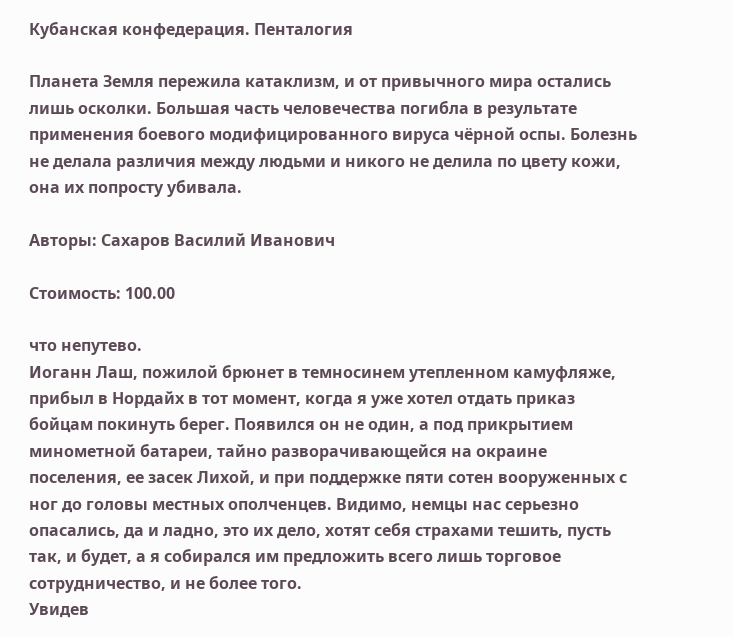Кубанская конфедерация. Пенталогия

Планета Земля пережила катаклизм, и от привычного мира остались лишь осколки. Большая часть человечества погибла в результате применения боевого модифицированного вируса чёрной оспы. Болезнь не делала различия между людьми и никого не делила по цвету кожи, она их попросту убивала.

Авторы: Сахаров Василий Иванович

Стоимость: 100.00

что непутево.
Иоганн Лаш, пожилой брюнет в темносинем утепленном камуфляже, прибыл в Нордайх в тот момент, когда я уже хотел отдать приказ бойцам покинуть берег. Появился он не один, а под прикрытием минометной батареи, тайно разворачивающейся на окраине поселения, ее засек Лихой, и при поддержке пяти сотен вооруженных с ног до головы местных ополченцев. Видимо, немцы нас серьезно опасались, да и ладно, это их дело, хотят себя страхами тешить, пусть так, и будет, а я собирался им предложить всего лишь торговое сотрудничество, и не более того.
Увидев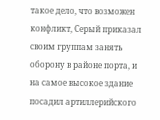такое дело, что возможен конфликт, Серый приказал своим группам занять оборону в районе порта, и на самое высокое здание посадил артиллерийского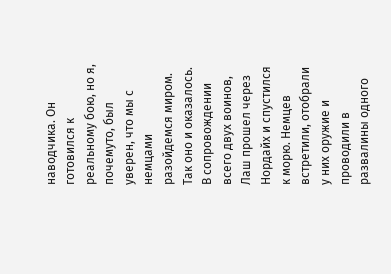наводчика. Он готовился к реальному бою, но я, почемуто, был уверен, что мы с немцами разойдемся миром. Так оно и оказалось.
В сопровождении всего двух воинов, Лаш прошел через Нордайх и спустился к морю. Немцев встретили, отобрали у них оружие и проводили в развалины одного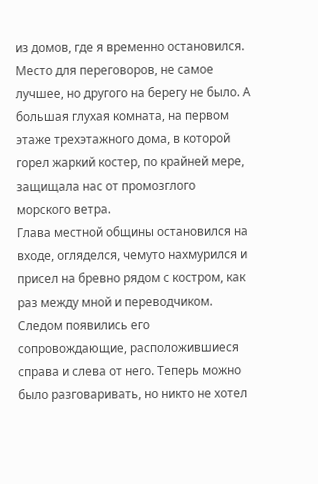из домов, где я временно остановился. Место для переговоров, не самое лучшее, но другого на берегу не было. А большая глухая комната, на первом этаже трехэтажного дома, в которой горел жаркий костер, по крайней мере, защищала нас от промозглого морского ветра.
Глава местной общины остановился на входе, огляделся, чемуто нахмурился и присел на бревно рядом с костром, как раз между мной и переводчиком. Следом появились его сопровождающие, расположившиеся справа и слева от него. Теперь можно было разговаривать, но никто не хотел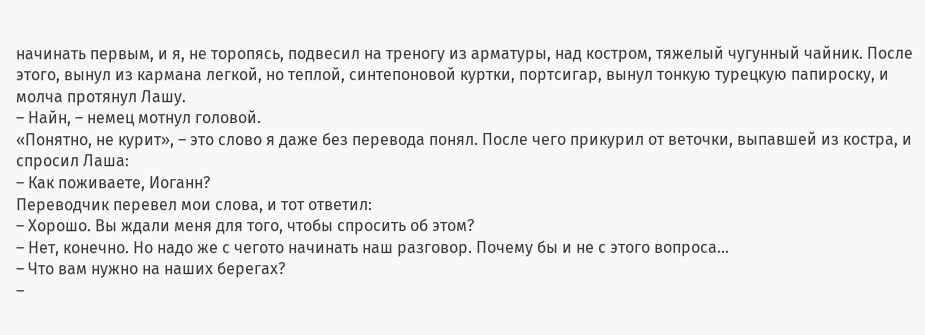начинать первым, и я, не торопясь, подвесил на треногу из арматуры, над костром, тяжелый чугунный чайник. После этого, вынул из кармана легкой, но теплой, синтепоновой куртки, портсигар, вынул тонкую турецкую папироску, и молча протянул Лашу.
– Найн, – немец мотнул головой.
«Понятно, не курит», – это слово я даже без перевода понял. После чего прикурил от веточки, выпавшей из костра, и спросил Лаша:
– Как поживаете, Иоганн?
Переводчик перевел мои слова, и тот ответил:
– Хорошо. Вы ждали меня для того, чтобы спросить об этом?
– Нет, конечно. Но надо же с чегото начинать наш разговор. Почему бы и не с этого вопроса…
– Что вам нужно на наших берегах?
–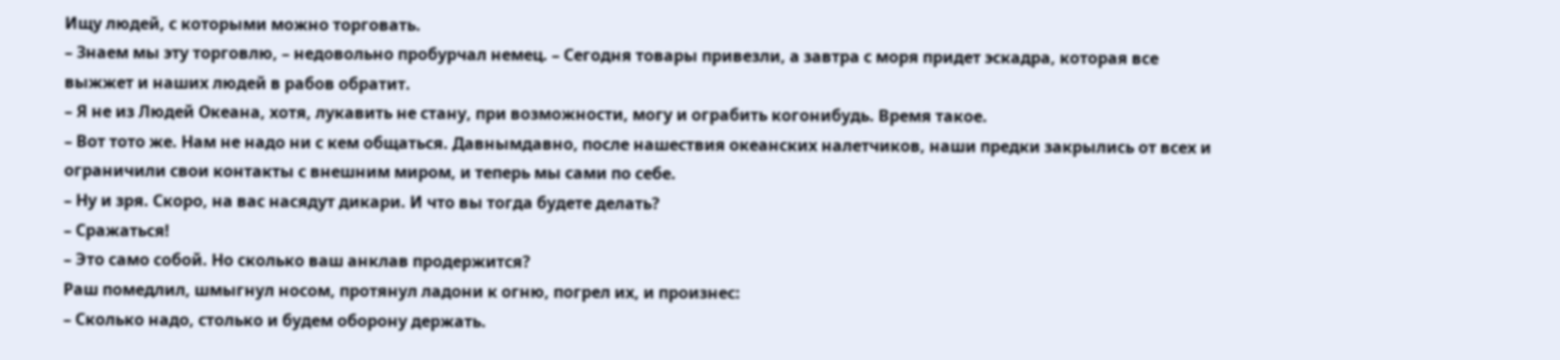Ищу людей, с которыми можно торговать.
– Знаем мы эту торговлю, – недовольно пробурчал немец. – Сегодня товары привезли, а завтра с моря придет эскадра, которая все выжжет и наших людей в рабов обратит.
– Я не из Людей Океана, хотя, лукавить не стану, при возможности, могу и ограбить когонибудь. Время такое.
– Вот тото же. Нам не надо ни с кем общаться. Давнымдавно, после нашествия океанских налетчиков, наши предки закрылись от всех и ограничили свои контакты с внешним миром, и теперь мы сами по себе.
– Ну и зря. Скоро, на вас насядут дикари. И что вы тогда будете делать?
– Сражаться!
– Это само собой. Но сколько ваш анклав продержится?
Раш помедлил, шмыгнул носом, протянул ладони к огню, погрел их, и произнес:
– Сколько надо, столько и будем оборону держать.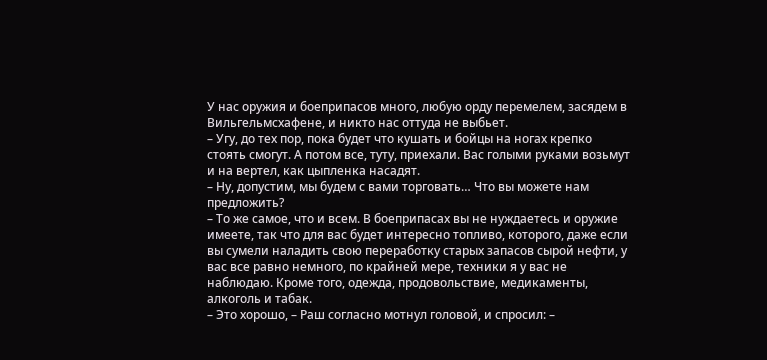У нас оружия и боеприпасов много, любую орду перемелем, засядем в Вильгельмсхафене, и никто нас оттуда не выбьет.
– Угу, до тех пор, пока будет что кушать и бойцы на ногах крепко стоять смогут. А потом все, туту, приехали. Вас голыми руками возьмут и на вертел, как цыпленка насадят.
– Ну, допустим, мы будем с вами торговать… Что вы можете нам предложить?
– То же самое, что и всем. В боеприпасах вы не нуждаетесь и оружие имеете, так что для вас будет интересно топливо, которого, даже если вы сумели наладить свою переработку старых запасов сырой нефти, у вас все равно немного, по крайней мере, техники я у вас не наблюдаю. Кроме того, одежда, продовольствие, медикаменты, алкоголь и табак.
– Это хорошо, – Раш согласно мотнул головой, и спросил: –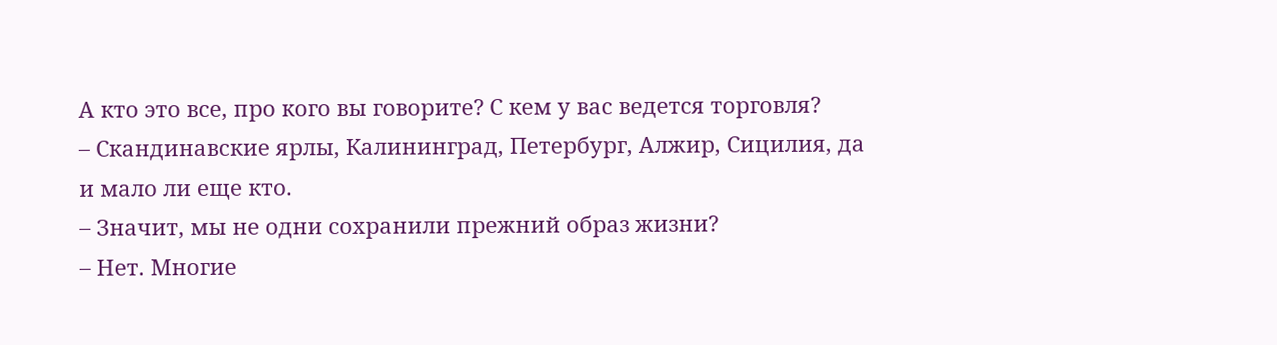А кто это все, про кого вы говорите? С кем у вас ведется торговля?
– Скандинавские ярлы, Калининград, Петербург, Алжир, Сицилия, да и мало ли еще кто.
– Значит, мы не одни сохранили прежний образ жизни?
– Нет. Многие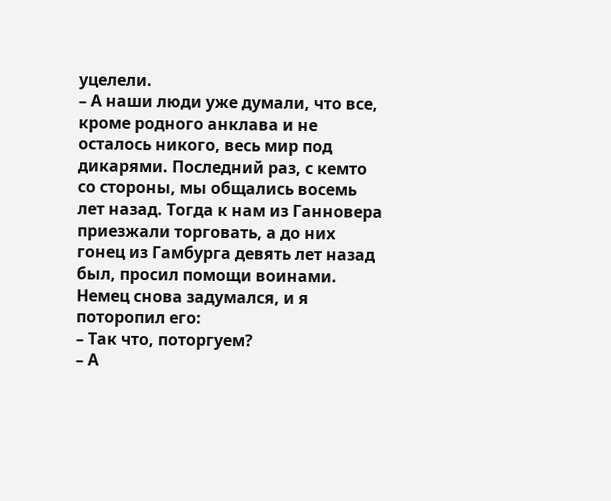уцелели.
– А наши люди уже думали, что все, кроме родного анклава и не осталось никого, весь мир под дикарями. Последний раз, с кемто со стороны, мы общались восемь лет назад. Тогда к нам из Ганновера приезжали торговать, а до них гонец из Гамбурга девять лет назад был, просил помощи воинами.
Немец снова задумался, и я поторопил его:
– Так что, поторгуем?
– А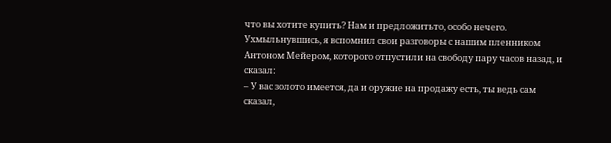что вы хотите купить? Нам и предложитьто, особо нечего.
Ухмыльнувшись, я вспомнил свои разговоры с нашим пленником Антоном Мейером, которого отпустили на свободу пару часов назад, и сказал:
– У вас золото имеется, да и оружие на продажу есть, ты ведь сам сказал,